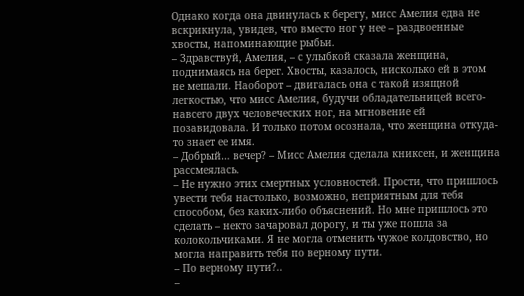Однако когда она двинулась к берегу, мисс Амелия едва не вскрикнула, увидев, что вместо ног у нее – раздвоенные хвосты, напоминающие рыбьи.
– Здравствуй, Амелия, – с улыбкой сказала женщина, поднимаясь на берег. Хвосты, казалось, нисколько ей в этом не мешали. Наоборот – двигалась она с такой изящной легкостью, что мисс Амелия, будучи обладательницей всего-навсего двух человеческих ног, на мгновение ей позавидовала. И только потом осознала, что женщина откуда-то знает ее имя.
– Добрый… вечер? – Мисс Амелия сделала книксен, и женщина рассмеялась.
– Не нужно этих смертных условностей. Прости, что пришлось увести тебя настолько, возможно, неприятным для тебя способом, без каких-либо объяснений. Но мне пришлось это сделать – некто зачаровал дорогу, и ты уже пошла за колокольчиками. Я не могла отменить чужое колдовство, но могла направить тебя по верному пути.
– По верному пути?..
–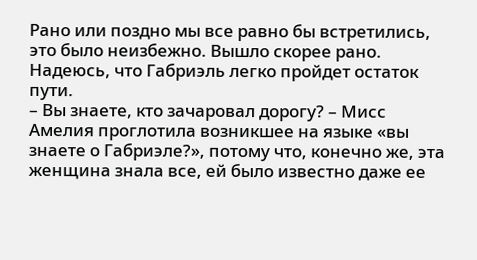Рано или поздно мы все равно бы встретились, это было неизбежно. Вышло скорее рано. Надеюсь, что Габриэль легко пройдет остаток пути.
– Вы знаете, кто зачаровал дорогу? – Мисс Амелия проглотила возникшее на языке «вы знаете о Габриэле?», потому что, конечно же, эта женщина знала все, ей было известно даже ее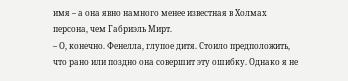имя – а она явно намного менее известная в Холмах персона, чем Габриэль Мирт.
– О, конечно. Фенелла, глупое дитя. Стоило предположить, что рано или поздно она совершит эту ошибку. Однако я не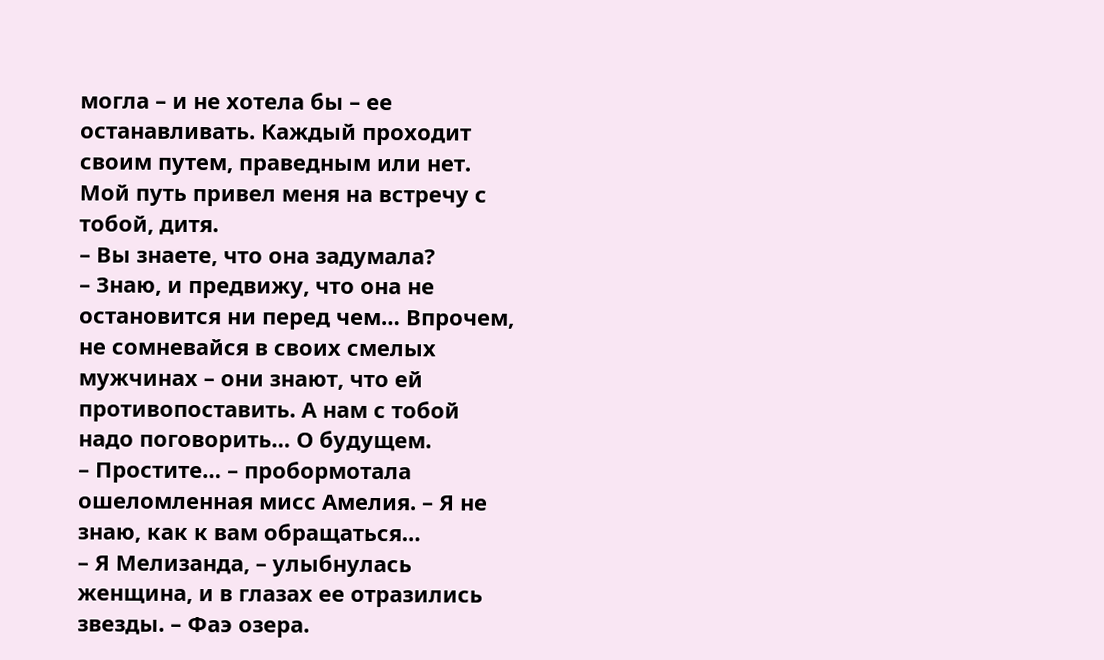могла – и не хотела бы – ее останавливать. Каждый проходит своим путем, праведным или нет. Мой путь привел меня на встречу с тобой, дитя.
– Вы знаете, что она задумала?
– Знаю, и предвижу, что она не остановится ни перед чем… Впрочем, не сомневайся в своих смелых мужчинах – они знают, что ей противопоставить. А нам с тобой надо поговорить… О будущем.
– Простите… – пробормотала ошеломленная мисс Амелия. – Я не знаю, как к вам обращаться…
– Я Мелизанда, – улыбнулась женщина, и в глазах ее отразились звезды. – Фаэ озера.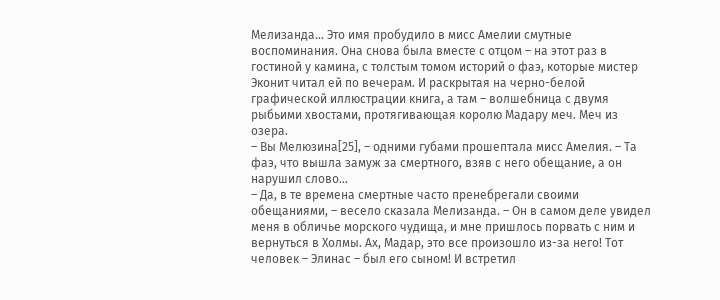Мелизанда… Это имя пробудило в мисс Амелии смутные воспоминания. Она снова была вместе с отцом – на этот раз в гостиной у камина, с толстым томом историй о фаэ, которые мистер Эконит читал ей по вечерам. И раскрытая на черно-белой графической иллюстрации книга, а там – волшебница с двумя рыбьими хвостами, протягивающая королю Мадару меч. Меч из озера.
– Вы Мелюзина[25], – одними губами прошептала мисс Амелия. – Та фаэ, что вышла замуж за смертного, взяв с него обещание, а он нарушил слово…
– Да, в те времена смертные часто пренебрегали своими обещаниями, – весело сказала Мелизанда. – Он в самом деле увидел меня в обличье морского чудища, и мне пришлось порвать с ним и вернуться в Холмы. Ах, Мадар, это все произошло из-за него! Тот человек – Элинас – был его сыном! И встретил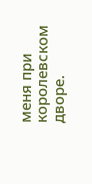меня при королевском дворе.